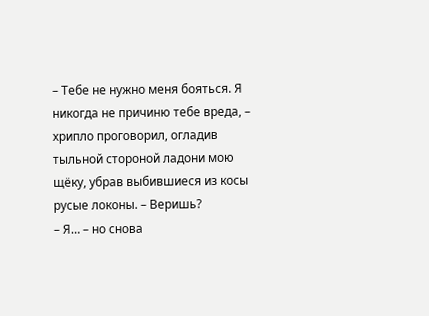– Тебе не нужно меня бояться. Я никогда не причиню тебе вреда, – хрипло проговорил, огладив тыльной стороной ладони мою щёку, убрав выбившиеся из косы русые локоны. – Веришь?
– Я… – но снова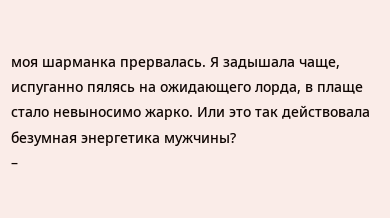моя шарманка прервалась. Я задышала чаще, испуганно пялясь на ожидающего лорда, в плаще стало невыносимо жарко. Или это так действовала безумная энергетика мужчины?
–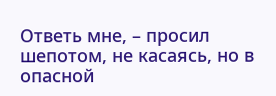Ответь мне, – просил шепотом, не касаясь, но в опасной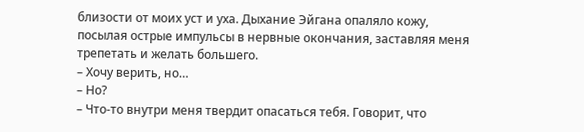близости от моих уст и уха. Дыхание Эйгана опаляло кожу, посылая острые импульсы в нервные окончания, заставляя меня трепетать и желать большего.
– Хочу верить, но…
– Но?
– Что-то внутри меня твердит опасаться тебя. Говорит, что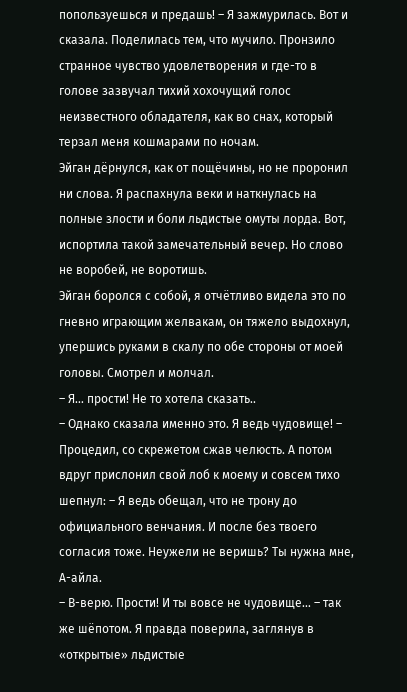попользуешься и предашь! – Я зажмурилась. Вот и сказала. Поделилась тем, что мучило. Пронзило странное чувство удовлетворения и где-то в голове зазвучал тихий хохочущий голос неизвестного обладателя, как во снах, который терзал меня кошмарами по ночам.
Эйган дёрнулся, как от пощёчины, но не проронил ни слова. Я распахнула веки и наткнулась на полные злости и боли льдистые омуты лорда. Вот, испортила такой замечательный вечер. Но слово не воробей, не воротишь.
Эйган боролся с собой, я отчётливо видела это по гневно играющим желвакам, он тяжело выдохнул, упершись руками в скалу по обе стороны от моей головы. Смотрел и молчал.
– Я… прости! Не то хотела сказать..
– Однако сказала именно это. Я ведь чудовище! – Процедил, со скрежетом сжав челюсть. А потом вдруг прислонил свой лоб к моему и совсем тихо шепнул: – Я ведь обещал, что не трону до официального венчания. И после без твоего согласия тоже. Неужели не веришь? Ты нужна мне, А-айла.
– В-верю. Прости! И ты вовсе не чудовище… – так же шёпотом. Я правда поверила, заглянув в «открытые» льдистые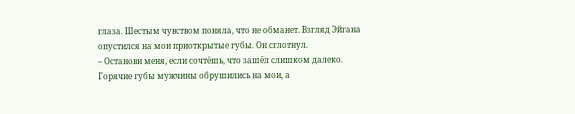глаза. Шестым чувством поняла, что не обманет. Взгляд Эйгана опустился на мои приоткрытые губы. Он сглотнул.
– Останови меня, если сочтёшь, что зашёл слишком далеко.
Горячие губы мужчины обрушились на мои, а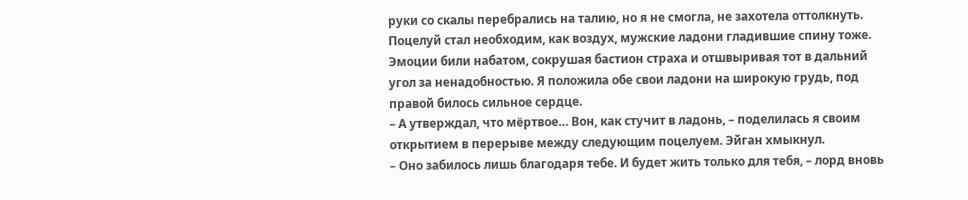руки со скалы перебрались на талию, но я не смогла, не захотела оттолкнуть. Поцелуй стал необходим, как воздух, мужские ладони гладившие спину тоже. Эмоции били набатом, сокрушая бастион страха и отшвыривая тот в дальний угол за ненадобностью. Я положила обе свои ладони на широкую грудь, под правой билось сильное сердце.
– А утверждал, что мёртвое… Вон, как стучит в ладонь, – поделилась я своим открытием в перерыве между следующим поцелуем. Эйган хмыкнул.
– Оно забилось лишь благодаря тебе. И будет жить только для тебя, – лорд вновь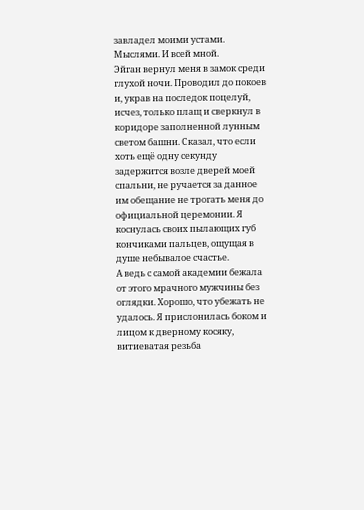завладел моими устами. Мыслями. И всей мной.
Эйган вернул меня в замок среди глухой ночи. Проводил до покоев и, украв на последок поцелуй, исчез, только плащ и сверкнул в коридоре заполненной лунным светом башни. Сказал, что если хоть ещё одну секунду задержится возле дверей моей спальни, не ручается за данное им обещание не трогать меня до официальной церемонии. Я коснулась своих пылающих губ кончиками пальцев, ощущая в душе небывалое счастье.
А ведь с самой академии бежала от этого мрачного мужчины без оглядки. Хорошо, что убежать не удалось. Я прислонилась боком и лицом к дверному косяку, витиеватая резьба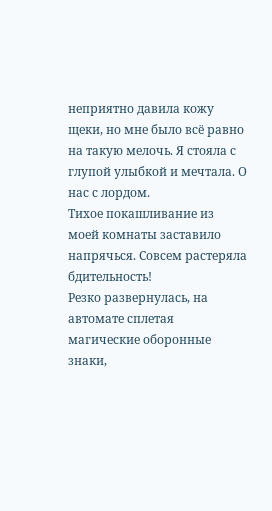неприятно давила кожу щеки, но мне было всё равно на такую мелочь. Я стояла с глупой улыбкой и мечтала. О нас с лордом.
Тихое покашливание из моей комнаты заставило напрячься. Совсем растеряла бдительность!
Резко развернулась, на автомате сплетая магические оборонные знаки,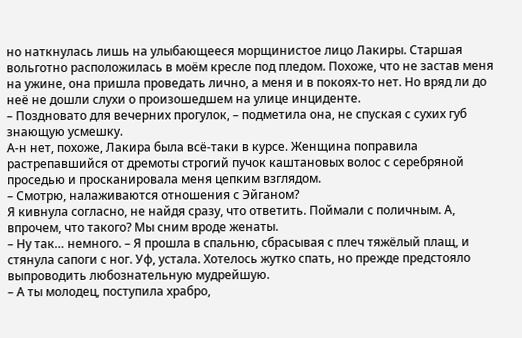но наткнулась лишь на улыбающееся морщинистое лицо Лакиры. Старшая вольготно расположилась в моём кресле под пледом. Похоже, что не застав меня на ужине, она пришла проведать лично, а меня и в покоях-то нет. Но вряд ли до неё не дошли слухи о произошедшем на улице инциденте.
– Поздновато для вечерних прогулок, – подметила она, не спуская с сухих губ знающую усмешку.
А-н нет, похоже, Лакира была всё-таки в курсе. Женщина поправила растрепавшийся от дремоты строгий пучок каштановых волос с серебряной проседью и просканировала меня цепким взглядом.
– Смотрю, налаживаются отношения с Эйганом?
Я кивнула согласно, не найдя сразу, что ответить. Поймали с поличным. А, впрочем, что такого? Мы сним вроде женаты.
– Ну так… немного. – Я прошла в спальню, сбрасывая с плеч тяжёлый плащ, и стянула сапоги с ног. Уф, устала. Хотелось жутко спать, но прежде предстояло выпроводить любознательную мудрейшую.
– А ты молодец, поступила храбро,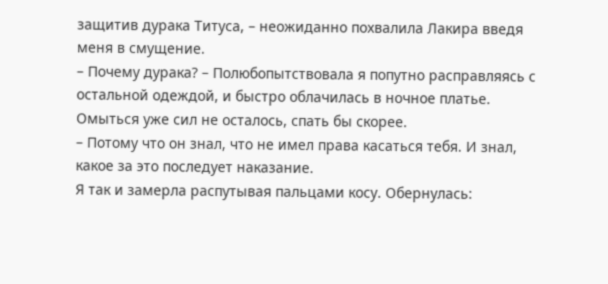защитив дурака Титуса, – неожиданно похвалила Лакира введя меня в смущение.
– Почему дурака? – Полюбопытствовала я попутно расправляясь с остальной одеждой, и быстро облачилась в ночное платье. Омыться уже сил не осталось, спать бы скорее.
– Потому что он знал, что не имел права касаться тебя. И знал, какое за это последует наказание.
Я так и замерла распутывая пальцами косу. Обернулась: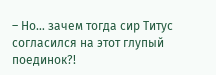– Но… зачем тогда сир Титус согласился на этот глупый поединок?!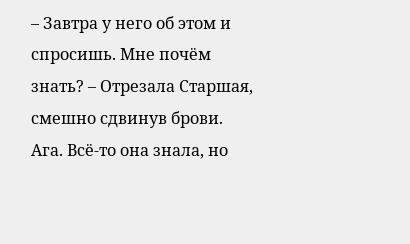– Завтра у него об этом и спросишь. Мне почём знать? – Отрезала Старшая, смешно сдвинув брови.
Ага. Всё-то она знала, но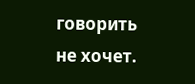говорить не хочет.